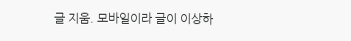글 지움. 모바일이라 글이 이상하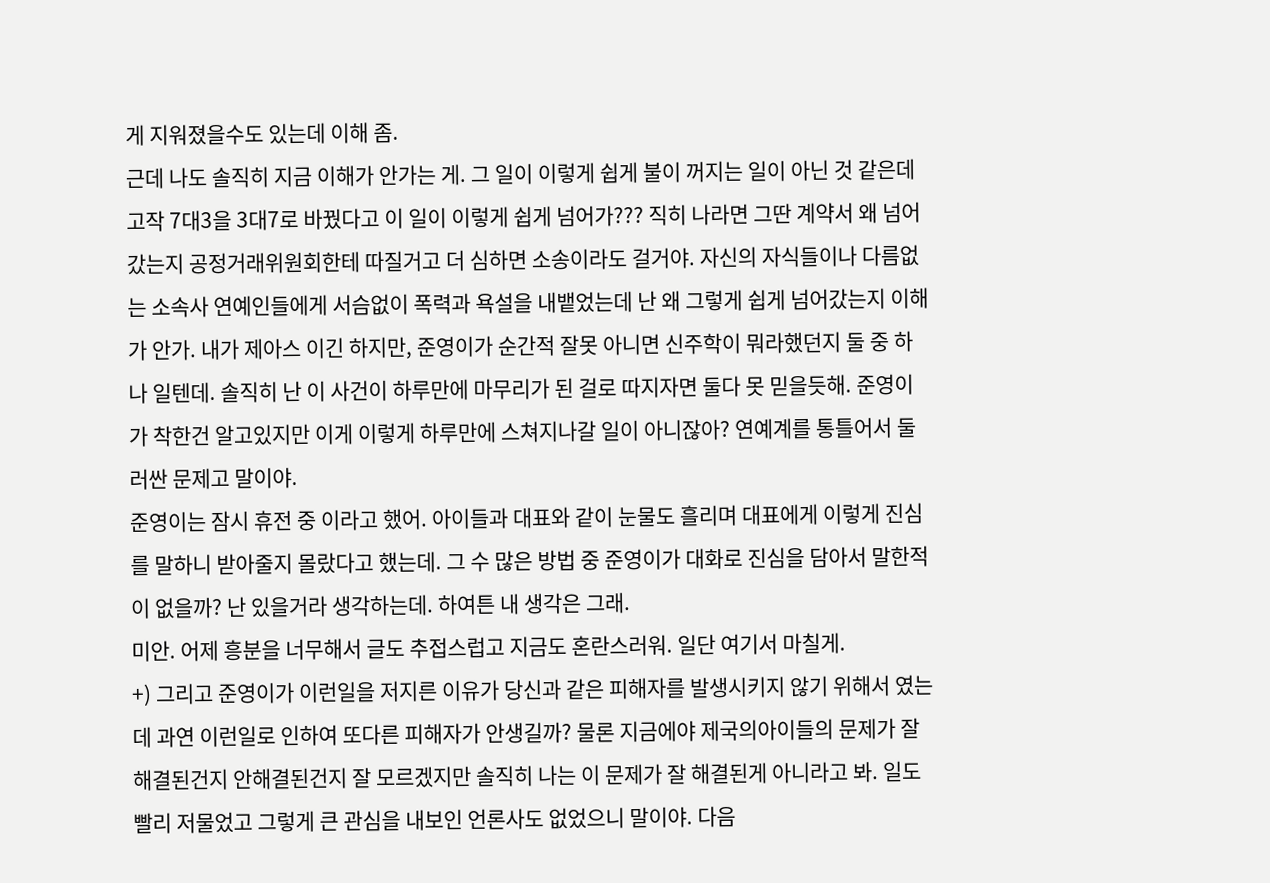게 지워졌을수도 있는데 이해 좀.
근데 나도 솔직히 지금 이해가 안가는 게. 그 일이 이렇게 쉽게 불이 꺼지는 일이 아닌 것 같은데 고작 7대3을 3대7로 바꿨다고 이 일이 이렇게 쉽게 넘어가??? 직히 나라면 그딴 계약서 왜 넘어갔는지 공정거래위원회한테 따질거고 더 심하면 소송이라도 걸거야. 자신의 자식들이나 다름없는 소속사 연예인들에게 서슴없이 폭력과 욕설을 내뱉었는데 난 왜 그렇게 쉽게 넘어갔는지 이해가 안가. 내가 제아스 이긴 하지만, 준영이가 순간적 잘못 아니면 신주학이 뭐라했던지 둘 중 하나 일텐데. 솔직히 난 이 사건이 하루만에 마무리가 된 걸로 따지자면 둘다 못 믿을듯해. 준영이가 착한건 알고있지만 이게 이렇게 하루만에 스쳐지나갈 일이 아니잖아? 연예계를 통틀어서 둘러싼 문제고 말이야.
준영이는 잠시 휴전 중 이라고 했어. 아이들과 대표와 같이 눈물도 흘리며 대표에게 이렇게 진심를 말하니 받아줄지 몰랐다고 했는데. 그 수 많은 방법 중 준영이가 대화로 진심을 담아서 말한적이 없을까? 난 있을거라 생각하는데. 하여튼 내 생각은 그래.
미안. 어제 흥분을 너무해서 글도 추접스럽고 지금도 혼란스러워. 일단 여기서 마칠게.
+) 그리고 준영이가 이런일을 저지른 이유가 당신과 같은 피해자를 발생시키지 않기 위해서 였는데 과연 이런일로 인하여 또다른 피해자가 안생길까? 물론 지금에야 제국의아이들의 문제가 잘 해결된건지 안해결된건지 잘 모르겠지만 솔직히 나는 이 문제가 잘 해결된게 아니라고 봐. 일도 빨리 저물었고 그렇게 큰 관심을 내보인 언론사도 없었으니 말이야. 다음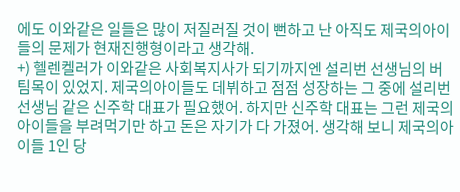에도 이와같은 일들은 많이 저질러질 것이 뻔하고 난 아직도 제국의아이들의 문제가 현재진행형이라고 생각해.
+) 헬렌켈러가 이와같은 사회복지사가 되기까지엔 설리번 선생님의 버팀목이 있었지. 제국의아이들도 데뷔하고 점점 성장하는 그 중에 설리번 선생님 같은 신주학 대표가 필요했어. 하지만 신주학 대표는 그런 제국의아이들을 부려먹기만 하고 돈은 자기가 다 가졌어. 생각해 보니 제국의아이들 1인 당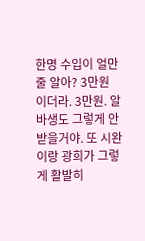한명 수입이 얼만 줄 알아? 3만원 이더라. 3만원. 알바생도 그렇게 안 받을거야. 또 시완이랑 광희가 그렇게 활발히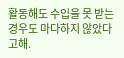활동해도 수입을 못 받는 경우도 마다하지 않았다고해.